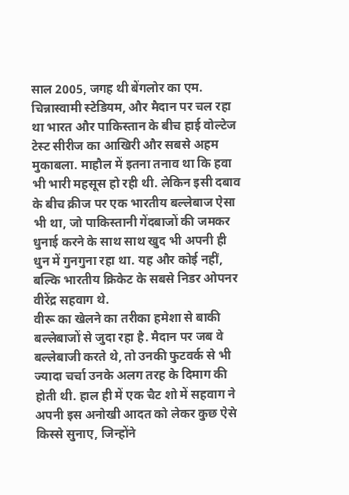साल 2005, जगह थी बेंगलोर का एम. चिन्नास्वामी स्टेडियम, और मैदान पर चल रहा था भारत और पाकिस्तान के बीच हाई वोल्टेज टेस्ट सीरीज का आखिरी और सबसे अहम मुकाबला. माहौल में इतना तनाव था कि हवा भी भारी महसूस हो रही थी. लेकिन इसी दबाव के बीच क्रीज पर एक भारतीय बल्लेबाज ऐसा भी था, जो पाकिस्तानी गेंदबाजों की जमकर धुनाई करने के साथ साथ खुद भी अपनी ही धुन में गुनगुना रहा था. यह और कोई नहीं, बल्कि भारतीय क्रिकेट के सबसे निडर ओपनर वीरेंद्र सहवाग थे.
वीरू का खेलने का तरीका हमेशा से बाकी बल्लेबाजों से जुदा रहा है. मैदान पर जब वे बल्लेबाजी करते थे, तो उनकी फुटवर्क से भी ज्यादा चर्चा उनके अलग तरह के दिमाग की होती थी. हाल ही में एक चैट शो में सहवाग ने अपनी इस अनोखी आदत को लेकर कुछ ऐसे किस्से सुनाए, जिन्होंने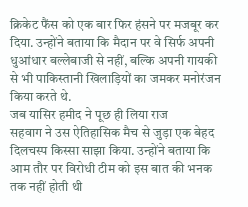क्रिकेट फैंस को एक बार फिर हंसने पर मजबूर कर दिया. उन्होंने बताया कि मैदान पर वे सिर्फ अपनी धुआंधार बल्लेबाजी से नहीं, बल्कि अपनी गायकी से भी पाकिस्तानी खिलाड़ियों का जमकर मनोरंजन किया करते थे.
जब यासिर हमीद ने पूछ ही लिया राज
सहवाग ने उस ऐतिहासिक मैच से जुड़ा एक बेहद दिलचस्प किस्सा साझा किया. उन्होंने बताया कि आम तौर पर विरोधी टीम को इस बात की भनक तक नहीं होती थी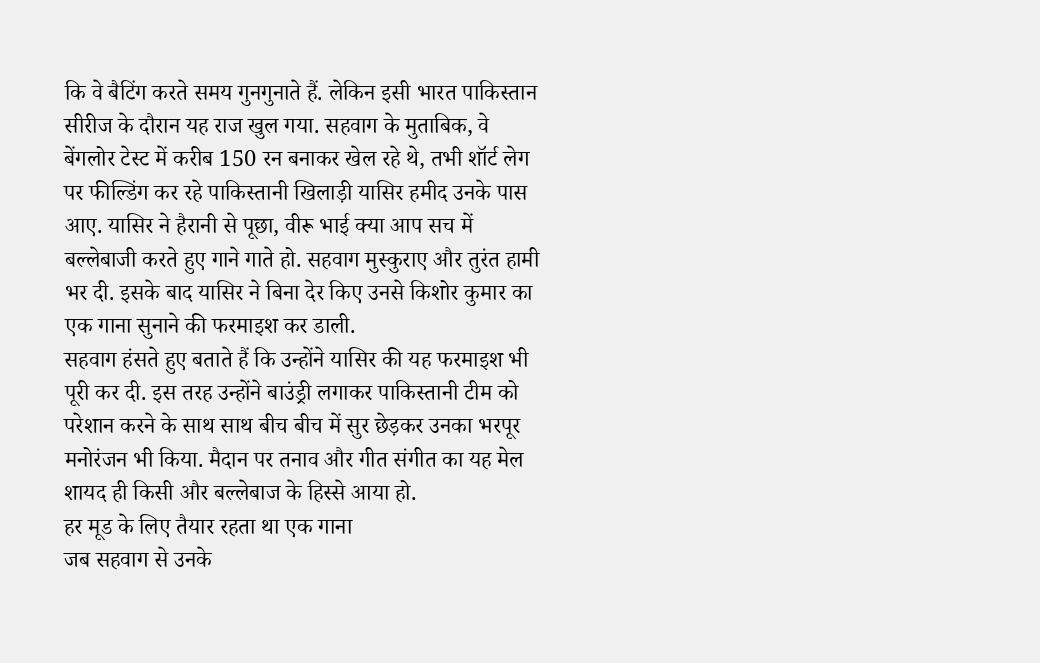कि वे बैटिंग करते समय गुनगुनाते हैं. लेकिन इसी भारत पाकिस्तान सीरीज के दौरान यह राज खुल गया. सहवाग के मुताबिक, वे बेंगलोर टेस्ट में करीब 150 रन बनाकर खेल रहे थे, तभी शॉर्ट लेग पर फील्डिंग कर रहे पाकिस्तानी खिलाड़ी यासिर हमीद उनके पास आए. यासिर ने हैरानी से पूछा, वीरू भाई क्या आप सच में बल्लेबाजी करते हुए गाने गाते हो. सहवाग मुस्कुराए और तुरंत हामी भर दी. इसके बाद यासिर ने बिना देर किए उनसे किशोर कुमार का एक गाना सुनाने की फरमाइश कर डाली.
सहवाग हंसते हुए बताते हैं कि उन्होंने यासिर की यह फरमाइश भी पूरी कर दी. इस तरह उन्होंने बाउंड्री लगाकर पाकिस्तानी टीम को परेशान करने के साथ साथ बीच बीच में सुर छेड़कर उनका भरपूर मनोरंजन भी किया. मैदान पर तनाव और गीत संगीत का यह मेल शायद ही किसी और बल्लेबाज के हिस्से आया हो.
हर मूड के लिए तैयार रहता था एक गाना
जब सहवाग से उनके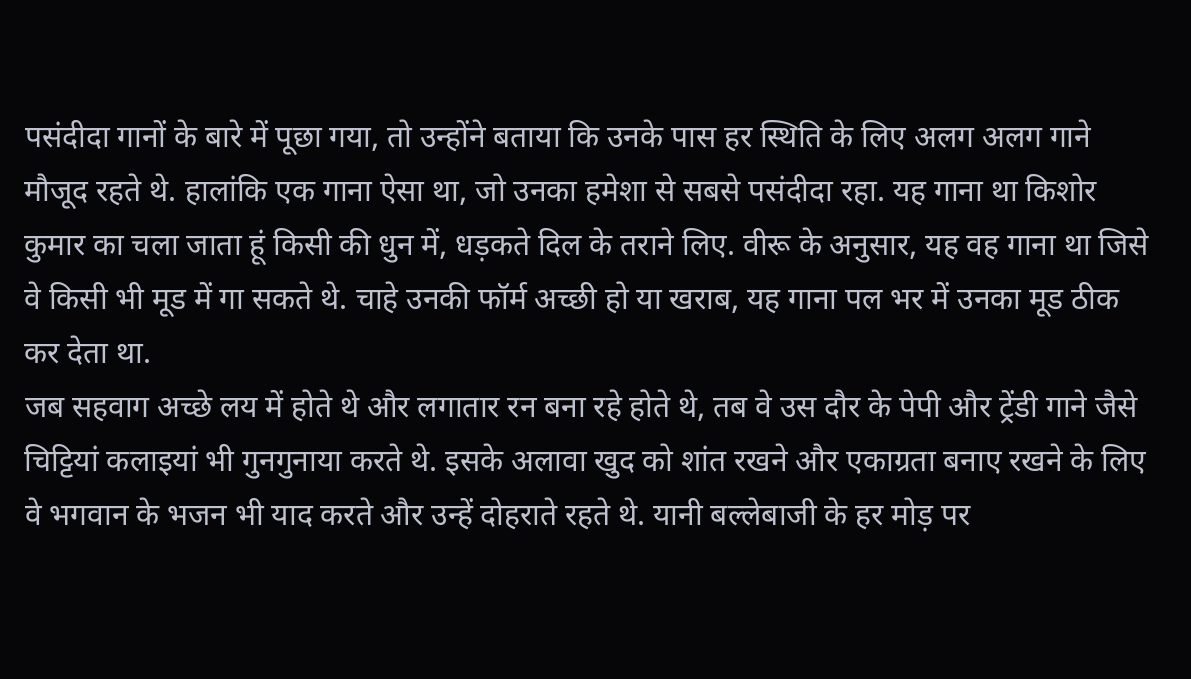पसंदीदा गानों के बारे में पूछा गया, तो उन्होंने बताया कि उनके पास हर स्थिति के लिए अलग अलग गाने मौजूद रहते थे. हालांकि एक गाना ऐसा था, जो उनका हमेशा से सबसे पसंदीदा रहा. यह गाना था किशोर कुमार का चला जाता हूं किसी की धुन में, धड़कते दिल के तराने लिए. वीरू के अनुसार, यह वह गाना था जिसे वे किसी भी मूड में गा सकते थे. चाहे उनकी फॉर्म अच्छी हो या खराब, यह गाना पल भर में उनका मूड ठीक कर देता था.
जब सहवाग अच्छे लय में होते थे और लगातार रन बना रहे होते थे, तब वे उस दौर के पेपी और ट्रेंडी गाने जैसे चिट्टियां कलाइयां भी गुनगुनाया करते थे. इसके अलावा खुद को शांत रखने और एकाग्रता बनाए रखने के लिए वे भगवान के भजन भी याद करते और उन्हें दोहराते रहते थे. यानी बल्लेबाजी के हर मोड़ पर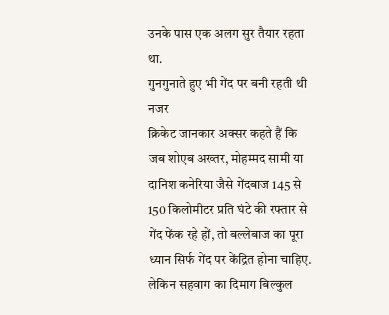उनके पास एक अलग सुर तैयार रहता था.
गुनगुनाते हुए भी गेंद पर बनी रहती थी नजर
क्रिकेट जानकार अक्सर कहते हैं कि जब शोएब अख्तर, मोहम्मद सामी या दानिश कनेरिया जैसे गेंदबाज 145 से 150 किलोमीटर प्रति घंटे की रफ्तार से गेंद फेंक रहे हों, तो बल्लेबाज का पूरा ध्यान सिर्फ गेंद पर केंद्रित होना चाहिए. लेकिन सहवाग का दिमाग बिल्कुल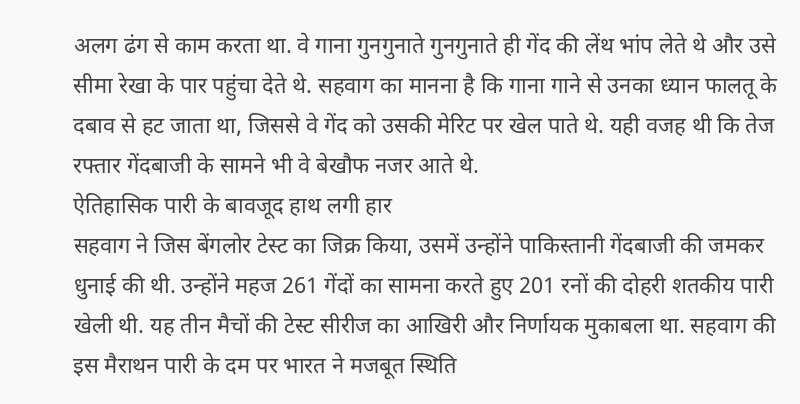अलग ढंग से काम करता था. वे गाना गुनगुनाते गुनगुनाते ही गेंद की लेंथ भांप लेते थे और उसे सीमा रेखा के पार पहुंचा देते थे. सहवाग का मानना है कि गाना गाने से उनका ध्यान फालतू के दबाव से हट जाता था, जिससे वे गेंद को उसकी मेरिट पर खेल पाते थे. यही वजह थी कि तेज रफ्तार गेंदबाजी के सामने भी वे बेखौफ नजर आते थे.
ऐतिहासिक पारी के बावजूद हाथ लगी हार
सहवाग ने जिस बेंगलोर टेस्ट का जिक्र किया, उसमें उन्होंने पाकिस्तानी गेंदबाजी की जमकर धुनाई की थी. उन्होंने महज 261 गेंदों का सामना करते हुए 201 रनों की दोहरी शतकीय पारी खेली थी. यह तीन मैचों की टेस्ट सीरीज का आखिरी और निर्णायक मुकाबला था. सहवाग की इस मैराथन पारी के दम पर भारत ने मजबूत स्थिति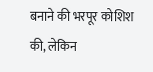बनाने की भरपूर कोशिश की, लेकिन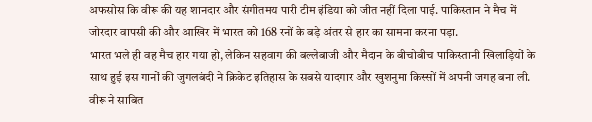अफसोस कि वीरू की यह शानदार और संगीतमय पारी टीम इंडिया को जीत नहीं दिला पाई. पाकिस्तान ने मैच में जोरदार वापसी की और आखिर में भारत को 168 रनों के बड़े अंतर से हार का सामना करना पड़ा.
भारत भले ही वह मैच हार गया हो, लेकिन सहवाग की बल्लेबाजी और मैदान के बीचोबीच पाकिस्तानी खिलाड़ियों के साथ हुई इस गानों की जुगलबंदी ने क्रिकेट इतिहास के सबसे यादगार और खुशनुमा किस्सों में अपनी जगह बना ली. वीरू ने साबित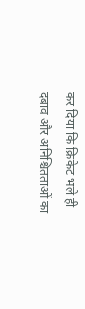कर दिया कि क्रिकेट भले ही दबाव और अनिश्चितताओं का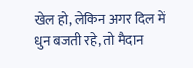खेल हो, लेकिन अगर दिल में धुन बजती रहे, तो मैदान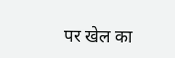पर खेल का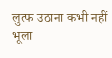लुत्फ उठाना कभी नहीं भूला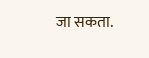जा सकता.